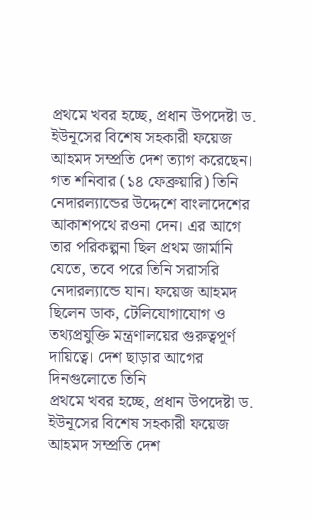প্রথমে খবর হচ্ছে, প্রধান উপদেষ্টা ড. ইউনূসের বিশেষ সহকারী ফয়েজ আহমদ সম্প্রতি দেশ ত্যাগ করেছেন। গত শনিবার (১৪ ফেব্রুয়ারি) তিনি নেদারল্যান্ডের উদ্দেশে বাংলাদেশের আকাশপথে রওনা দেন। এর আগে তার পরিকল্পনা ছিল প্রথম জার্মানি যেতে, তবে পরে তিনি সরাসরি নেদারল্যান্ডে যান। ফয়েজ আহমদ ছিলেন ডাক, টেলিযোগাযোগ ও তথ্যপ্রযুক্তি মন্ত্রণালয়ের গুরুত্বপূর্ণ দায়িত্বে। দেশ ছাড়ার আগের দিনগুলোতে তিনি
প্রথমে খবর হচ্ছে, প্রধান উপদেষ্টা ড. ইউনূসের বিশেষ সহকারী ফয়েজ আহমদ সম্প্রতি দেশ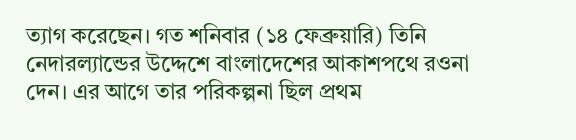ত্যাগ করেছেন। গত শনিবার (১৪ ফেব্রুয়ারি) তিনি নেদারল্যান্ডের উদ্দেশে বাংলাদেশের আকাশপথে রওনা দেন। এর আগে তার পরিকল্পনা ছিল প্রথম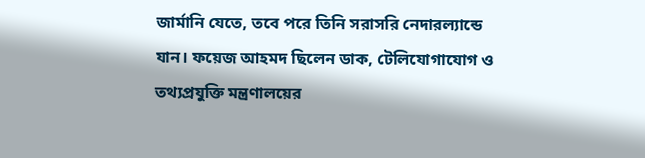জার্মানি যেতে, তবে পরে তিনি সরাসরি নেদারল্যান্ডে যান। ফয়েজ আহমদ ছিলেন ডাক, টেলিযোগাযোগ ও তথ্যপ্রযুক্তি মন্ত্রণালয়ের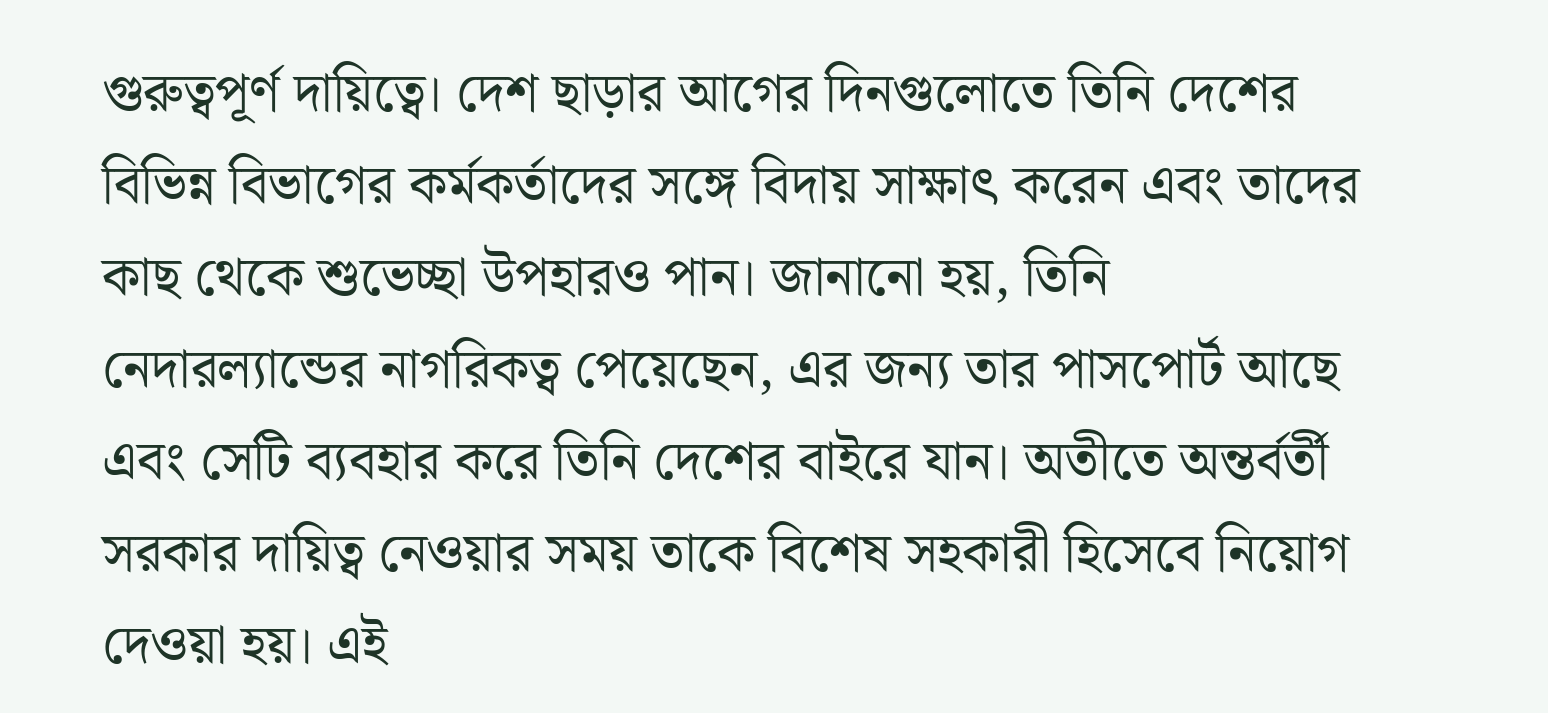গুরুত্বপূর্ণ দায়িত্বে। দেশ ছাড়ার আগের দিনগুলোতে তিনি দেশের বিভিন্ন বিভাগের কর্মকর্তাদের সঙ্গে বিদায় সাক্ষাৎ করেন এবং তাদের কাছ থেকে শুভেচ্ছা উপহারও পান। জানানো হয়, তিনি নেদারল্যান্ডের নাগরিকত্ব পেয়েছেন, এর জন্য তার পাসপোর্ট আছে এবং সেটি ব্যবহার করে তিনি দেশের বাইরে যান। অতীতে অন্তর্বর্তী সরকার দায়িত্ব নেওয়ার সময় তাকে বিশেষ সহকারী হিসেবে নিয়োগ দেওয়া হয়। এই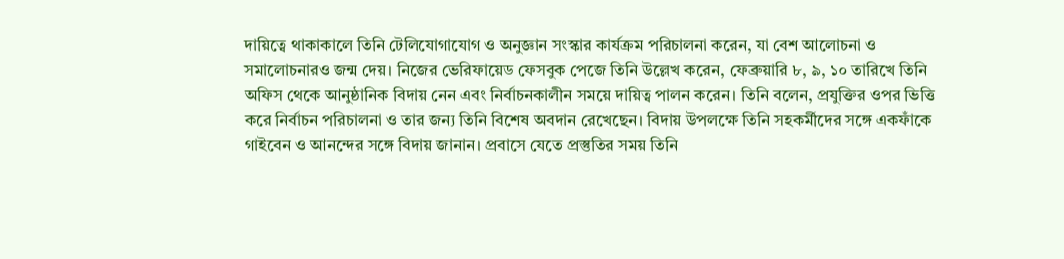দায়িত্বে থাকাকালে তিনি টেলিযোগাযোগ ও অনুজ্ঞান সংস্কার কার্যক্রম পরিচালনা করেন, যা বেশ আলোচনা ও সমালোচনারও জন্ম দেয়। নিজের ভেরিফায়েড ফেসবুক পেজে তিনি উল্লেখ করেন, ফেব্রুয়ারি ৮, ৯, ১০ তারিখে তিনি অফিস থেকে আনুষ্ঠানিক বিদায় নেন এবং নির্বাচনকালীন সময়ে দায়িত্ব পালন করেন। তিনি বলেন, প্রযুক্তির ওপর ভিত্তি করে নির্বাচন পরিচালনা ও তার জন্য তিনি বিশেষ অবদান রেখেছেন। বিদায় উপলক্ষে তিনি সহকর্মীদের সঙ্গে একফাঁকে গাইবেন ও আনন্দের সঙ্গে বিদায় জানান। প্রবাসে যেতে প্রস্তুতির সময় তিনি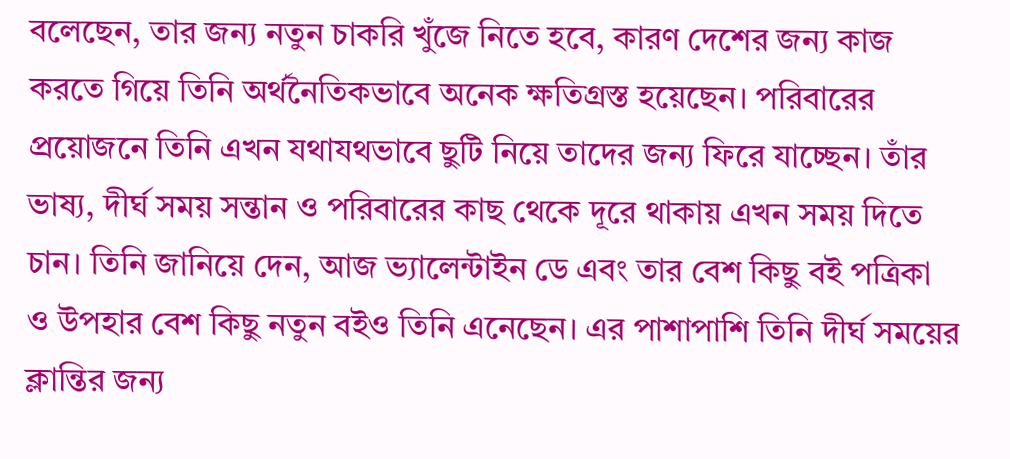বলেছেন, তার জন্য নতুন চাকরি খুঁজে নিতে হবে, কারণ দেশের জন্য কাজ করতে গিয়ে তিনি অর্থনৈতিকভাবে অনেক ক্ষতিগ্রস্ত হয়েছেন। পরিবারের প্রয়োজনে তিনি এখন যথাযথভাবে ছুটি নিয়ে তাদের জন্য ফিরে যাচ্ছেন। তাঁর ভাষ্য, দীর্ঘ সময় সন্তান ও পরিবারের কাছ থেকে দূরে থাকায় এখন সময় দিতে চান। তিনি জানিয়ে দেন, আজ ভ্যালেন্টাইন ডে এবং তার বেশ কিছু বই পত্রিকা ও উপহার বেশ কিছু নতুন বইও তিনি এনেছেন। এর পাশাপাশি তিনি দীর্ঘ সময়ের ক্লান্তির জন্য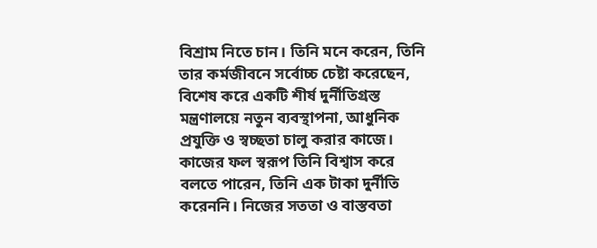বিশ্রাম নিতে চান। তিনি মনে করেন, তিনি তার কর্মজীবনে সর্বোচ্চ চেষ্টা করেছেন, বিশেষ করে একটি শীর্ষ দুর্নীতিগ্রস্ত মন্ত্রণালয়ে নতুন ব্যবস্থাপনা, আধুনিক প্রযুক্তি ও স্বচ্ছতা চালু করার কাজে। কাজের ফল স্বরূপ তিনি বিশ্বাস করে বলতে পারেন, তিনি এক টাকা দুর্নীতি করেননি। নিজের সততা ও বাস্তবতা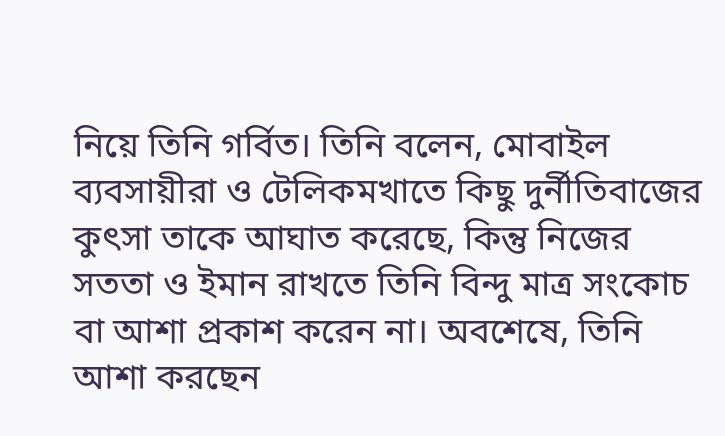নিয়ে তিনি গর্বিত। তিনি বলেন, মোবাইল ব্যবসায়ীরা ও টেলিকমখাতে কিছু দুর্নীতিবাজের কুৎসা তাকে আঘাত করেছে, কিন্তু নিজের সততা ও ইমান রাখতে তিনি বিন্দু মাত্র সংকোচ বা আশা প্রকাশ করেন না। অবশেষে, তিনি আশা করছেন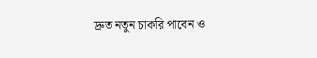দ্রুত নতুন চাকরি পাবেন ও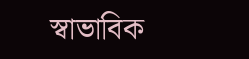স্বাভাবিক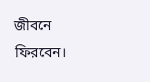জীবনে ফিরবেন।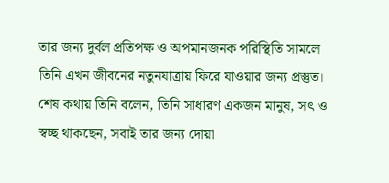তার জন্য দুর্বল প্রতিপক্ষ ও অপমানজনক পরিস্থিতি সামলে তিনি এখন জীবনের নতুনযাত্রায় ফিরে যাওয়ার জন্য প্রস্তুত। শেষ কথায় তিনি বলেন, তিনি সাধারণ একজন মানুষ, সৎ ও স্বচ্ছ থাকছেন, সবাই তার জন্য দোয়া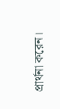প্রার্থনা করেন।